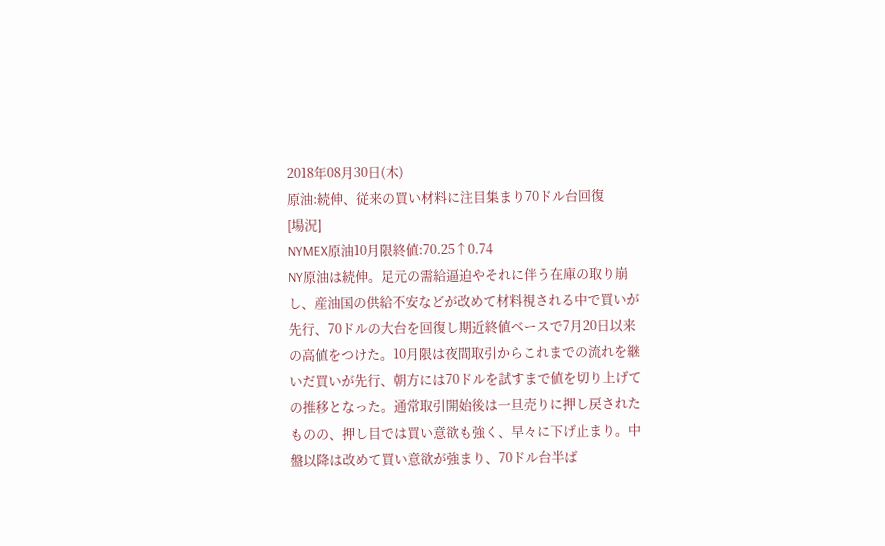2018年08月30日(木)
原油:続伸、従来の買い材料に注目集まり70ドル台回復
[場況]
NYMEX原油10月限終値:70.25↑0.74
NY原油は続伸。足元の需給逼迫やそれに伴う在庫の取り崩し、産油国の供給不安などが改めて材料視される中で買いが先行、70ドルの大台を回復し期近終値ベースで7月20日以来の高値をつけた。10月限は夜間取引からこれまでの流れを継いだ買いが先行、朝方には70ドルを試すまで値を切り上げての推移となった。通常取引開始後は一旦売りに押し戻されたものの、押し目では買い意欲も強く、早々に下げ止まり。中盤以降は改めて買い意欲が強まり、70ドル台半ば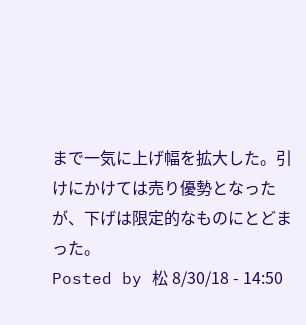まで一気に上げ幅を拡大した。引けにかけては売り優勢となったが、下げは限定的なものにとどまった。
Posted by 松 8/30/18 - 14:50